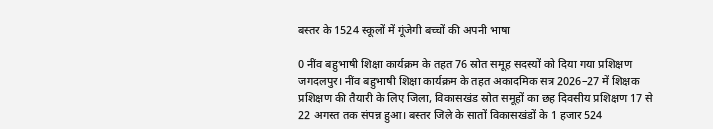बस्तर के 1524 स्कूलों में गूंजेगी बच्चों की अपनी भाषा

0 नींव बहुभाषी शिक्षा कार्यक्रम के तहत 76 स्रोत समूह सदस्यों को दिया गया प्रशिक्षण
जगदलपुर। नींव बहुभाषी शिक्षा कार्यक्रम के तहत अकादमिक सत्र 2026–27 में शिक्षक प्रशिक्षण की तैयारी के लिए जिला, विकासखंड स्रोत समूहों का छह दिवसीय प्रशिक्षण 17 से 22 अगस्त तक संपन्न हुआ। बस्तर जिले के सातों विकासखंडों के 1 हजार 524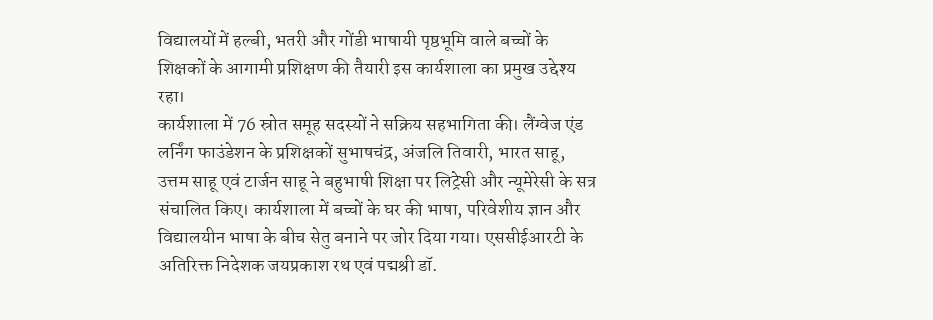विद्यालयों में हल्बी, भतरी और गोंडी भाषायी पृष्ठभूमि वाले बच्चों के शिक्षकों के आगामी प्रशिक्षण की तैयारी इस कार्यशाला का प्रमुख उद्देश्य रहा।
कार्यशाला में 76 स्रोत समूह सदस्यों ने सक्रिय सहभागिता की। लैंग्वेज एंड लर्निंग फाउंडेशन के प्रशिक्षकों सुभाषचंद्र, अंजलि तिवारी, भारत साहू, उत्तम साहू एवं टार्जन साहू ने बहुभाषी शिक्षा पर लिट्रेसी और न्यूमेरेसी के सत्र संचालित किए। कार्यशाला में बच्चों के घर की भाषा, परिवेशीय ज्ञान और विद्यालयीन भाषा के बीच सेतु बनाने पर जोर दिया गया। एससीईआरटी के अतिरिक्त निदेशक जयप्रकाश रथ एवं पद्मश्री डॉ.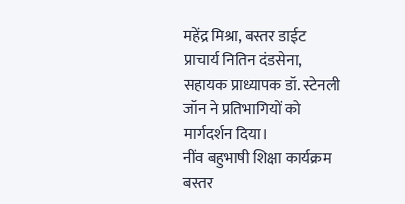महेंद्र मिश्रा, बस्तर डाईट प्राचार्य नितिन दंडसेना, सहायक प्राध्यापक डॉ. स्टेनली जॉन ने प्रतिभागियों को मार्गदर्शन दिया।
नींव बहुभाषी शिक्षा कार्यक्रम बस्तर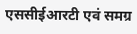एससीईआरटी एवं समग्र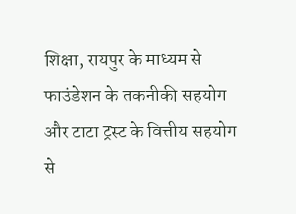शिक्षा, रायपुर के माध्यम से फाउंडेशन के तकनीकी सहयोग और टाटा ट्रस्ट के वित्तीय सहयोग से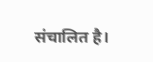संचालित है।